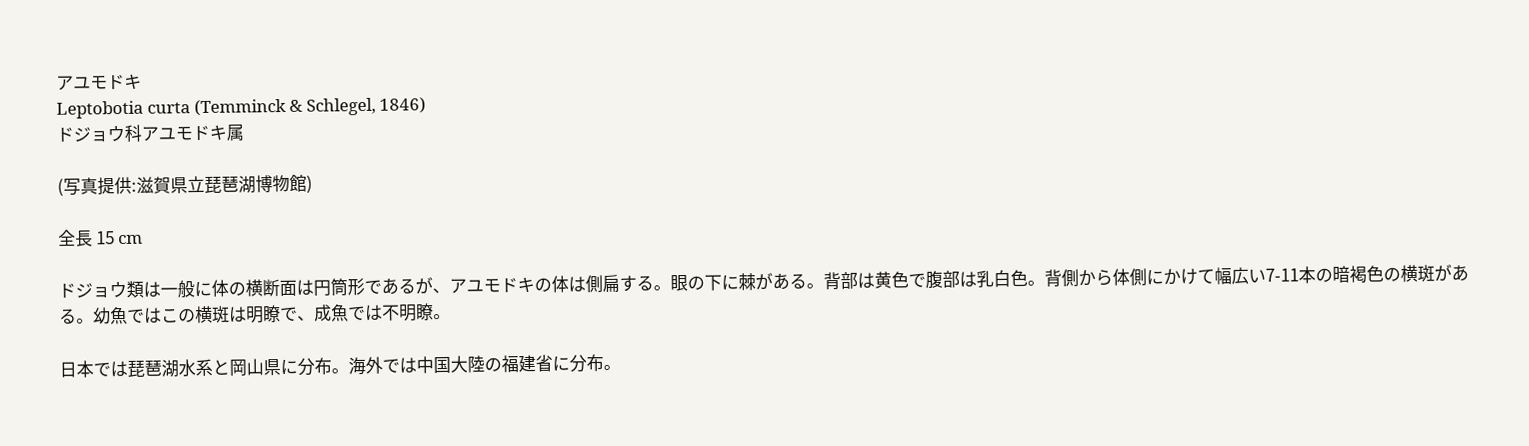アユモドキ
Leptobotia curta (Temminck & Schlegel, 1846)
ドジョウ科アユモドキ属

(写真提供:滋賀県立琵琶湖博物館)

全長 15 cm

ドジョウ類は一般に体の横断面は円筒形であるが、アユモドキの体は側扁する。眼の下に棘がある。背部は黄色で腹部は乳白色。背側から体側にかけて幅広い7-11本の暗褐色の横斑がある。幼魚ではこの横斑は明瞭で、成魚では不明瞭。

日本では琵琶湖水系と岡山県に分布。海外では中国大陸の福建省に分布。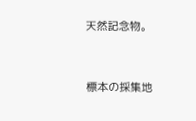天然記念物。


標本の採集地